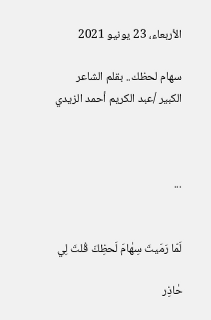الأربعاء، 23 يونيو 2021

سهام لحظك.. بقلم الشاعر الكبير /عبد الكريم أحمد الزيدي



...


لَمّا رَمَيتَ سِهٰامَ لَحظِكَ قُلتَ لِي

حٰاذِر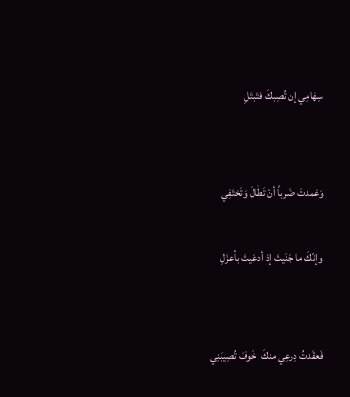سِهٰامِي إن تُصِبكَ فتَبتَلِ


وَعَمدتَ ضَرباً أنْ تَطٰالَ وَتَختَفِي

وإنّكَ ما جَنَيتَ إذ أدعَيتَ بأعزَلِ


فَعقَدتُ دِرعِي منكَ  خَوفَ تُصِيبَنِي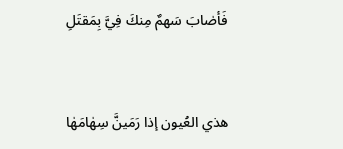فَأصٰابَ سَهمٌ مِنكَ فِيَّ بِمَقتَلِ


هذي العُيون إذا رَمَينَّ سِهٰامَهٰا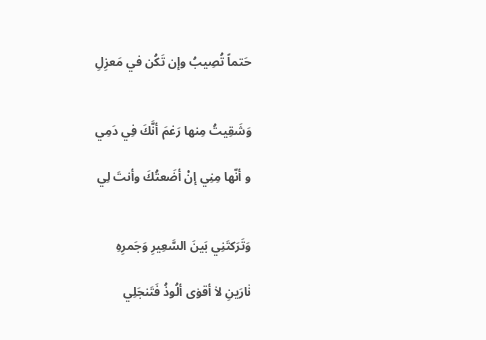حَتماً تُصِيبُ وإن تَكُن في مَعزِلِ


وَشَقِيتُ مِنها رَغمَ أنَّكَ فِي دَمِي

و أنّها مِنِي إنْ أضَعتُكَ وأنتَ لِي


وَتَرَكتَنِي بَينَ السَّعِيرِ وَجَمرِهِ

نٰارَينِ لاٰ أقوٰى ألُوذُ فَتَنجَلِي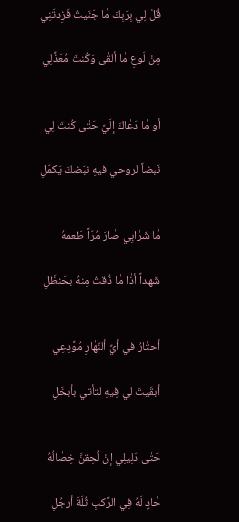قُلْ لِي بِرَبِكَ مٰا جَنَيتُ فَزِدتَنِي

مِنْ لَوعِ مٰا ألقٰى وَكُنتَ مُعَذِّلِي


أو مٰا دَعٰاكَ إلَيَّ حَتٰى كُنتَ لِي

نَبضاً لروحي فيهِ نبَضكَ يَكمَلِ


مٰا شَرٰابِي صٰارَ مُرّاً طَعمهُ

شَهداً أذٰا مٰا ذُقتُ مِنهُ بحَنظَلِ


أحتٰارُ في أيِّ ألنّهٰارِ مُوَّدِعِي

أبقَيتَ لي فِيهِ لتأتي بأبخَلِ


حَتٰى دَلِيلِي إنْ لُحِقنَّ خِصٰالُهُ

حٰادٍ لَهُ فِي الرَّكبِ ثُلَةَ أرجُلِ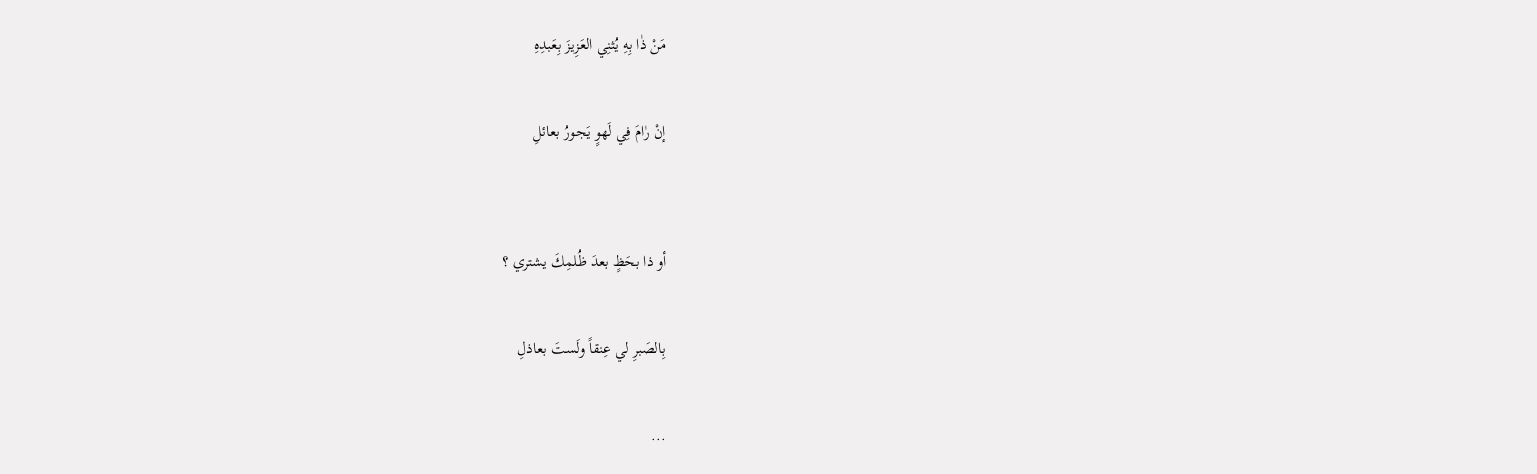مَنْ ذٰا بِهِ يُثنِي العَزِيزَ بِعَبدِهِ

إنْ رٰامَ فِي لَهوٍ يَجورُ بعائلِ


أو ذا بحَظٍ بعدَ ظُلمِكَ يشتري ؟

بِالصَبرِ لي عِنقاً ولَستَ بعاذلِ

...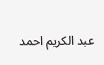عبد الكريم احمد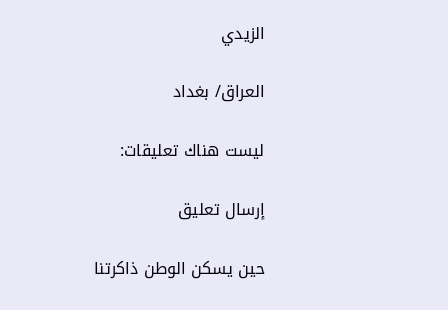الزيدي

العراق/ بغداد

ليست هناك تعليقات:

إرسال تعليق

حين يسكن الوطن ذاكرتنا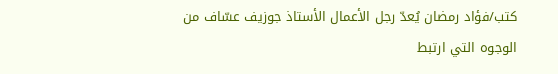كتب/فؤاد رمضان يُعدّ رجل الأعمال الأستاذ جوزيف عسّاف من الوجوه التي ارتبط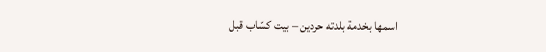اسمها بخدمة بلدته حردين – بيت كسّاب قبل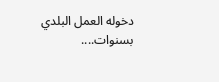دخوله العمل البلدي بسنوات....